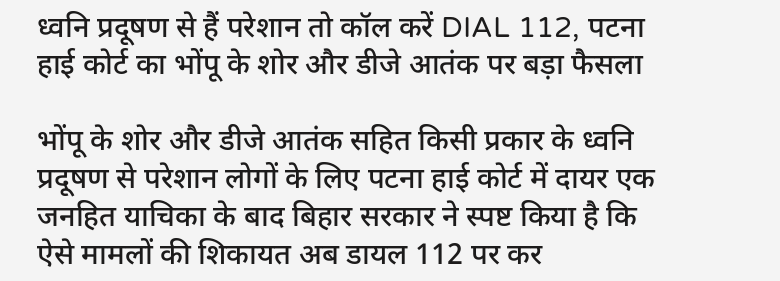ध्वनि प्रदूषण से हैं परेशान तो कॉल करें DIAL 112, पटना हाई कोर्ट का भोंपू के शोर और डीजे आतंक पर बड़ा फैसला

भोंपू के शोर और डीजे आतंक सहित किसी प्रकार के ध्वनि प्रदूषण से परेशान लोगों के लिए पटना हाई कोर्ट में दायर एक जनहित याचिका के बाद बिहार सरकार ने स्पष्ट किया है कि ऐसे मामलों की शिकायत अब डायल 112 पर कर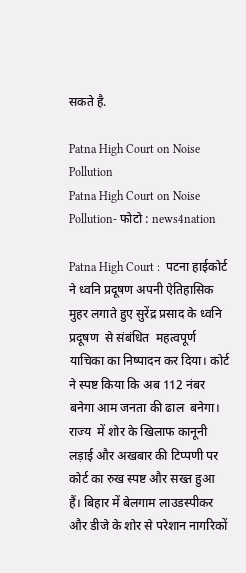सकते है.

Patna High Court on Noise Pollution
Patna High Court on Noise Pollution- फोटो : news4nation

Patna High Court :  पटना हाईकोर्ट ने ध्वनि प्रदूषण अपनी ऐतिहासिक मुहर लगाते हुए सुरेंद्र प्रसाद के ध्वनि प्रदूषण  से संबंधित  महत्वपूर्ण याचिका का निष्पादन कर दिया। कोर्ट ने स्पष्ट किया कि अब 112 नंबर बनेगा आम जनता की ढाल  बनेगा। राज्य  में शोर के खिलाफ कानूनी लड़ाई और अखबार की टिप्पणी पर कोर्ट का रुख स्पष्ट और सख्त हुआ  हैं। बिहार में बेलगाम लाउडस्पीकर और डीजे के शोर से परेशान नागरिकों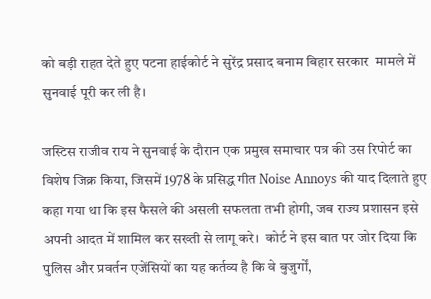को बड़ी राहत देते हुए पटना हाईकोर्ट ने सुरेंद्र प्रसाद बनाम बिहार सरकार  मामले में सुनवाई पूरी कर ली है।

जस्टिस राजीव राय ने सुनवाई के दौरान एक प्रमुख समाचार पत्र की उस रिपोर्ट का विशेष जिक्र किया, जिसमें 1978 के प्रसिद्ध गीत Noise Annoys की याद दिलाते हुए कहा गया था कि इस फैसले की असली सफलता तभी होगी, जब राज्य प्रशासन इसे अपनी आदत में शामिल कर सख्ती से लागू करे।  कोर्ट ने इस बात पर जोर दिया कि पुलिस और प्रवर्तन एजेंसियों का यह कर्तव्य है कि वे बुजुर्गों,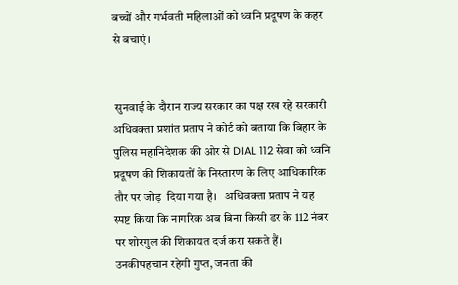बच्चों और गर्भवती महिलाओं को ध्वनि प्रदूषण के कहर से बचाएं।


 सुनवाई के दौरान राज्य सरकार का पक्ष रख रहे सरकारी अधिवक्ता प्रशांत प्रताप ने कोर्ट को बताया कि बिहार के पुलिस महानिदेशक की ओर से DIAL 112 सेवा को ध्वनि प्रदूषण की शिकायतों के निस्तारण के लिए आधिकारिक तौर पर जोड़  दिया गया है।   अधिवक्ता प्रताप ने यह स्पष्ट किया कि नागरिक अब बिना किसी डर के 112 नंबर पर शोरगुल की शिकायत दर्ज करा सकते हैं।  उनकीपहचान रहेगी गुप्त, जनता की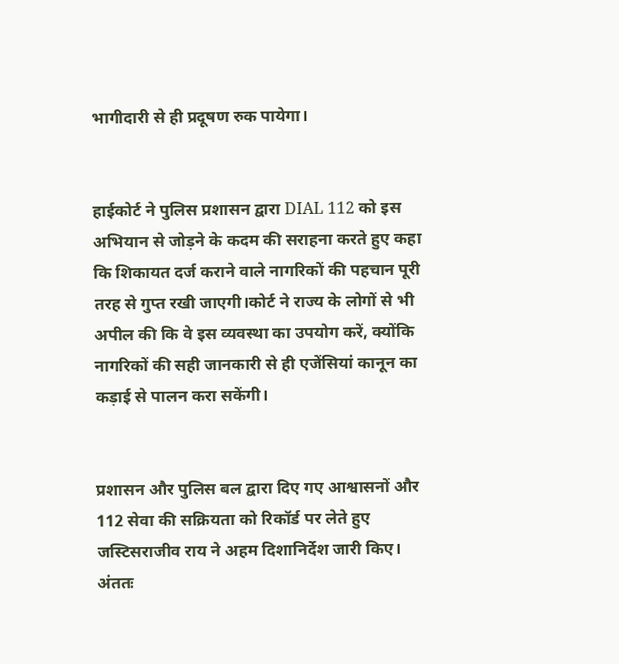भागीदारी से ही प्रदूषण रुक पायेगा।


हाईकोर्ट ने पुलिस प्रशासन द्वारा DIAL 112 को इस अभियान से जोड़ने के कदम की सराहना करते हुए कहा कि शिकायत दर्ज कराने वाले नागरिकों की पहचान पूरी तरह से गुप्त रखी जाएगी।कोर्ट ने राज्य के लोगों से भी अपील की कि वे इस व्यवस्था का उपयोग करें, क्योंकि नागरिकों की सही जानकारी से ही एजेंसियां कानून का कड़ाई से पालन करा सकेंगी।


प्रशासन और पुलिस बल द्वारा दिए गए आश्वासनों और 112 सेवा की सक्रियता को रिकॉर्ड पर लेते हुए जस्टिसराजीव राय ने अहम दिशानिर्देश जारी किए।  अंततः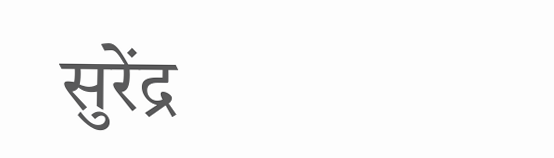सुरेंद्र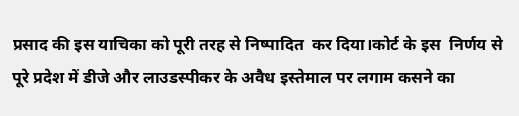प्रसाद की इस याचिका को पूरी तरह से निष्पादित  कर दिया।कोर्ट के इस  निर्णय से पूरे प्रदेश में डीजे और लाउडस्पीकर के अवैध इस्तेमाल पर लगाम कसने का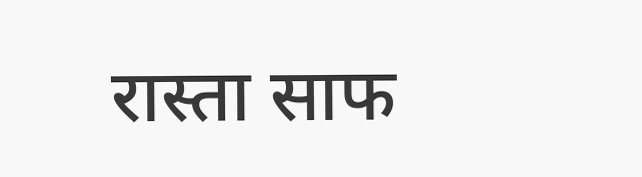रास्ता साफ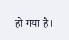हो गया है।